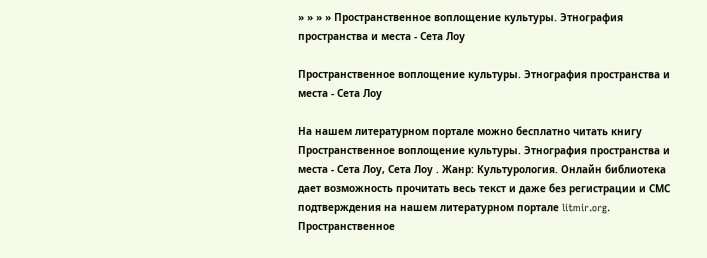» » » » Пространственное воплощение культуры. Этнография пространства и места - Сета Лоу

Пространственное воплощение культуры. Этнография пространства и места - Сета Лоу

На нашем литературном портале можно бесплатно читать книгу Пространственное воплощение культуры. Этнография пространства и места - Сета Лоу, Сета Лоу . Жанр: Культурология. Онлайн библиотека дает возможность прочитать весь текст и даже без регистрации и СМС подтверждения на нашем литературном портале litmir.org.
Пространственное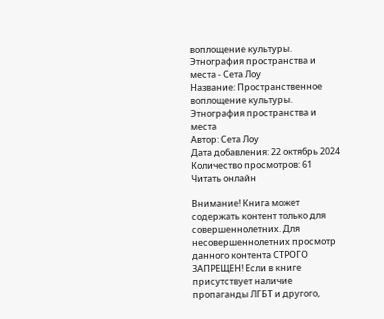воплощение культуры. Этнография пространства и места - Сета Лоу
Название: Пространственное воплощение культуры. Этнография пространства и места
Автор: Сета Лоу
Дата добавления: 22 октябрь 2024
Количество просмотров: 61
Читать онлайн

Внимание! Книга может содержать контент только для совершеннолетних. Для несовершеннолетних просмотр данного контента СТРОГО ЗАПРЕЩЕН! Если в книге присутствует наличие пропаганды ЛГБТ и другого,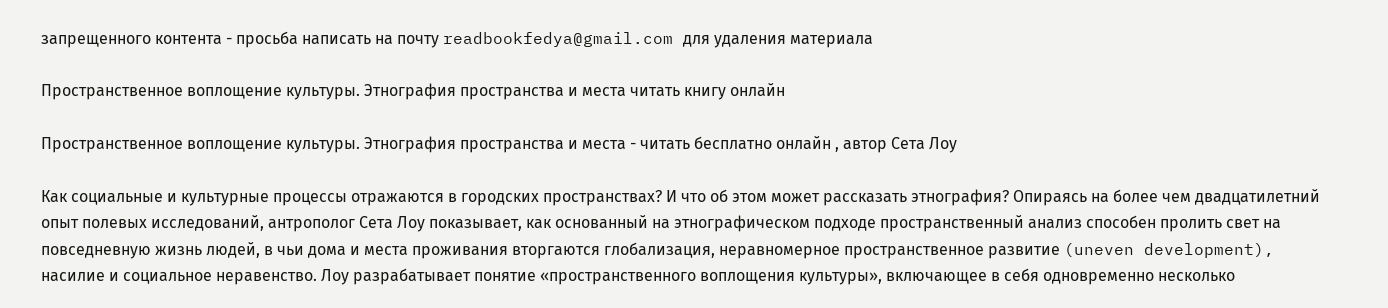запрещенного контента - просьба написать на почту readbookfedya@gmail.com для удаления материала

Пространственное воплощение культуры. Этнография пространства и места читать книгу онлайн

Пространственное воплощение культуры. Этнография пространства и места - читать бесплатно онлайн , автор Сета Лоу

Как социальные и культурные процессы отражаются в городских пространствах? И что об этом может рассказать этнография? Опираясь на более чем двадцатилетний опыт полевых исследований, антрополог Сета Лоу показывает, как основанный на этнографическом подходе пространственный анализ способен пролить свет на повседневную жизнь людей, в чьи дома и места проживания вторгаются глобализация, неравномерное пространственное развитие (uneven development), насилие и социальное неравенство. Лоу разрабатывает понятие «пространственного воплощения культуры», включающее в себя одновременно несколько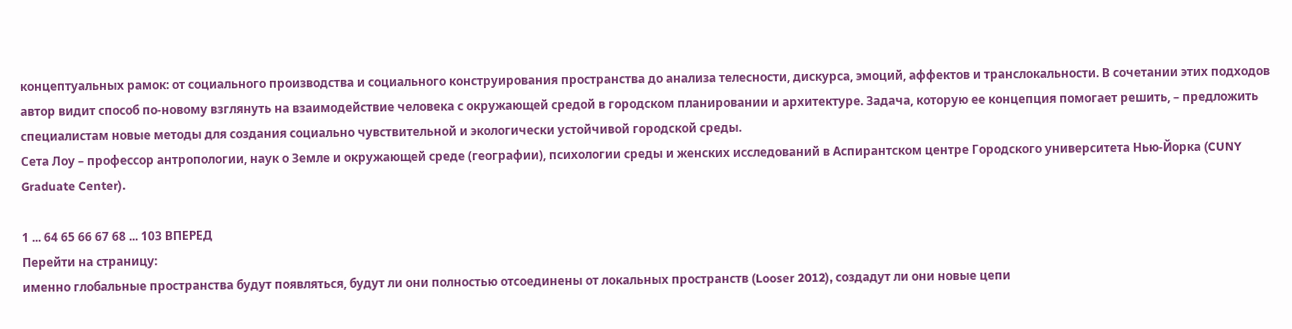концептуальных рамок: от социального производства и социального конструирования пространства до анализа телесности, дискурса, эмоций, аффектов и транслокальности. В сочетании этих подходов автор видит способ по-новому взглянуть на взаимодействие человека с окружающей средой в городском планировании и архитектуре. Задача, которую ее концепция помогает решить, – предложить специалистам новые методы для создания социально чувствительной и экологически устойчивой городской среды.
Сета Лоу – профессор антропологии, наук о Земле и окружающей среде (географии), психологии среды и женских исследований в Аспирантском центре Городского университета Нью-Йорка (CUNY Graduate Center).

1 ... 64 65 66 67 68 ... 103 ВПЕРЕД
Перейти на страницу:
именно глобальные пространства будут появляться, будут ли они полностью отсоединены от локальных пространств (Looser 2012), создадут ли они новые цепи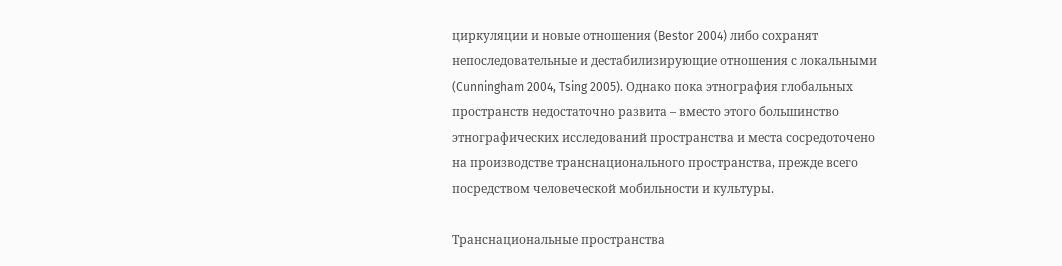циркуляции и новые отношения (Bestor 2004) либо сохранят непоследовательные и дестабилизирующие отношения с локальными (Cunningham 2004, Tsing 2005). Однако пока этнография глобальных пространств недостаточно развита – вместо этого большинство этнографических исследований пространства и места сосредоточено на производстве транснационального пространства, прежде всего посредством человеческой мобильности и культуры.

Транснациональные пространства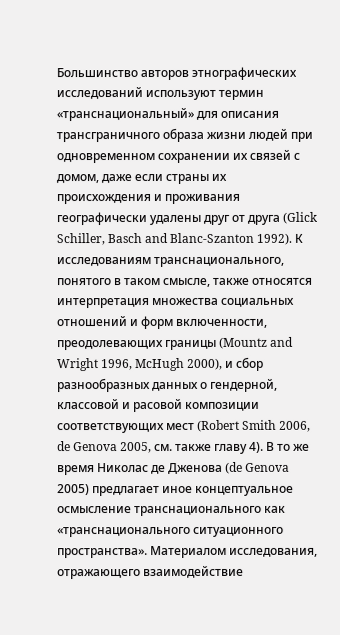Большинство авторов этнографических исследований используют термин «транснациональный» для описания трансграничного образа жизни людей при одновременном сохранении их связей с домом, даже если страны их происхождения и проживания географически удалены друг от друга (Glick Schiller, Basch and Blanc-Szanton 1992). К исследованиям транснационального, понятого в таком смысле, также относятся интерпретация множества социальных отношений и форм включенности, преодолевающих границы (Mountz and Wright 1996, McHugh 2000), и сбор разнообразных данных о гендерной, классовой и расовой композиции соответствующих мест (Robert Smith 2006, de Genova 2005, см. также главу 4). В то же время Николас де Дженова (de Genova 2005) предлагает иное концептуальное осмысление транснационального как «транснационального ситуационного пространства». Материалом исследования, отражающего взаимодействие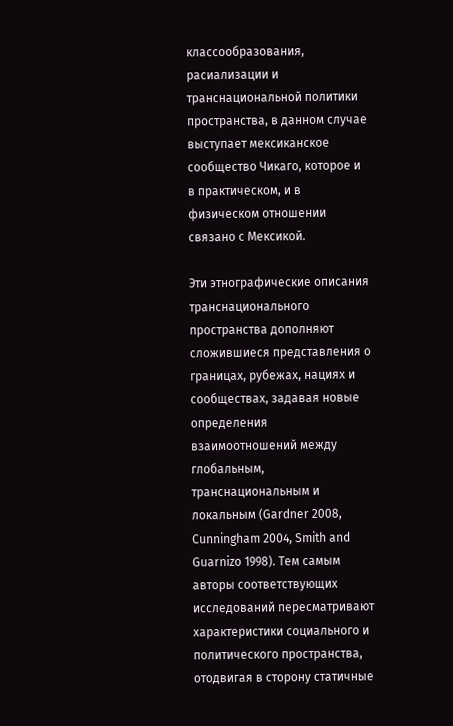классообразования, расиализации и транснациональной политики пространства, в данном случае выступает мексиканское сообщество Чикаго, которое и в практическом, и в физическом отношении связано с Мексикой.

Эти этнографические описания транснационального пространства дополняют сложившиеся представления о границах, рубежах, нациях и сообществах, задавая новые определения взаимоотношений между глобальным, транснациональным и локальным (Gardner 2008, Cunningham 2004, Smith and Guarnizo 1998). Тем самым авторы соответствующих исследований пересматривают характеристики социального и политического пространства, отодвигая в сторону статичные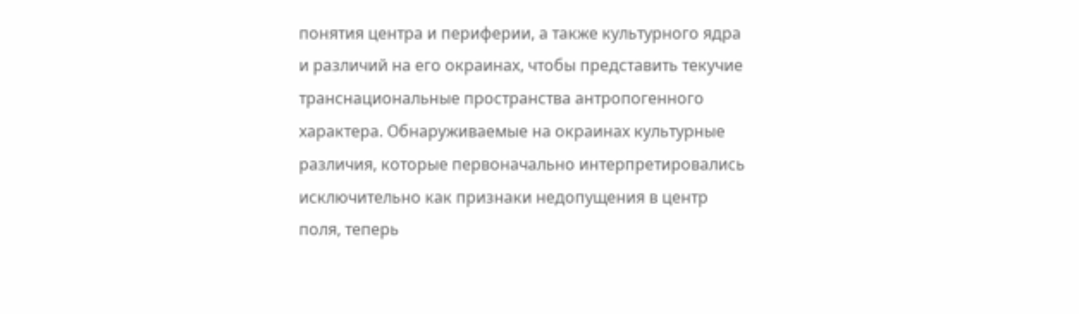понятия центра и периферии, а также культурного ядра и различий на его окраинах, чтобы представить текучие транснациональные пространства антропогенного характера. Обнаруживаемые на окраинах культурные различия, которые первоначально интерпретировались исключительно как признаки недопущения в центр поля, теперь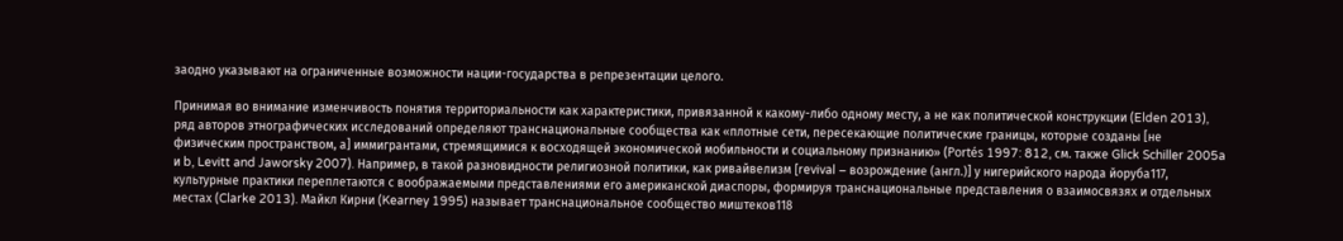заодно указывают на ограниченные возможности нации-государства в репрезентации целого.

Принимая во внимание изменчивость понятия территориальности как характеристики, привязанной к какому-либо одному месту, а не как политической конструкции (Elden 2013), ряд авторов этнографических исследований определяют транснациональные сообщества как «плотные сети, пересекающие политические границы, которые созданы [не физическим пространством, а] иммигрантами, стремящимися к восходящей экономической мобильности и социальному признанию» (Portés 1997: 812, см. также Glick Schiller 2005a и b, Levitt and Jaworsky 2007). Например, в такой разновидности религиозной политики, как ривайвелизм [revival – возрождение (англ.)] у нигерийского народа йоруба117, культурные практики переплетаются с воображаемыми представлениями его американской диаспоры, формируя транснациональные представления о взаимосвязях и отдельных местах (Clarke 2013). Майкл Кирни (Kearney 1995) называет транснациональное сообщество миштеков118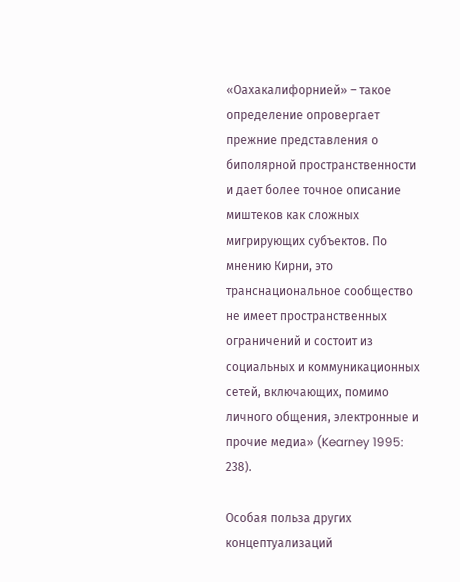«Оахакалифорнией» – такое определение опровергает прежние представления о биполярной пространственности и дает более точное описание миштеков как сложных мигрирующих субъектов. По мнению Кирни, это транснациональное сообщество не имеет пространственных ограничений и состоит из социальных и коммуникационных сетей, включающих, помимо личного общения, электронные и прочие медиа» (Kearney 1995: 238).

Особая польза других концептуализаций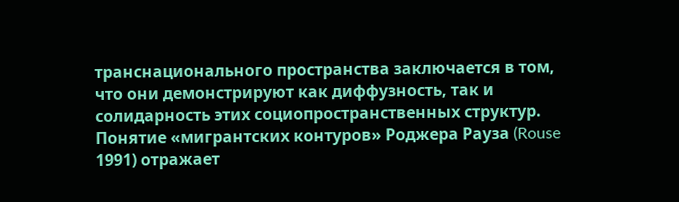транснационального пространства заключается в том, что они демонстрируют как диффузность, так и солидарность этих социопространственных структур. Понятие «мигрантских контуров» Роджера Рауза (Rouse 1991) отражает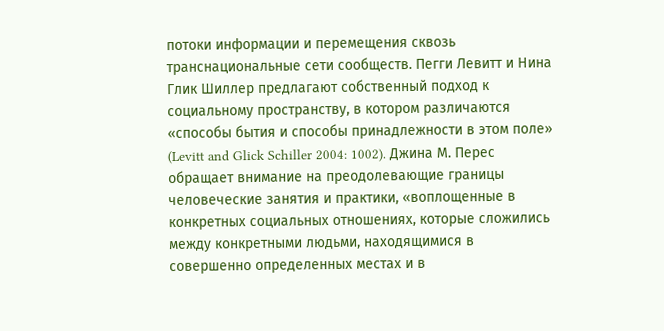потоки информации и перемещения сквозь транснациональные сети сообществ. Пегги Левитт и Нина Глик Шиллер предлагают собственный подход к социальному пространству, в котором различаются «способы бытия и способы принадлежности в этом поле» (Levitt and Glick Schiller 2004: 1002). Джина М. Перес обращает внимание на преодолевающие границы человеческие занятия и практики, «воплощенные в конкретных социальных отношениях, которые сложились между конкретными людьми, находящимися в совершенно определенных местах и в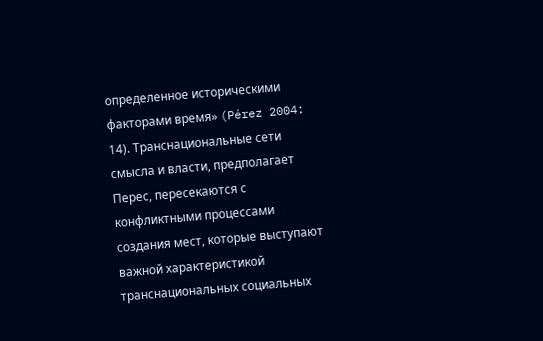определенное историческими факторами время» (Pérez 2004: 14). Транснациональные сети смысла и власти, предполагает Перес, пересекаются с конфликтными процессами создания мест, которые выступают важной характеристикой транснациональных социальных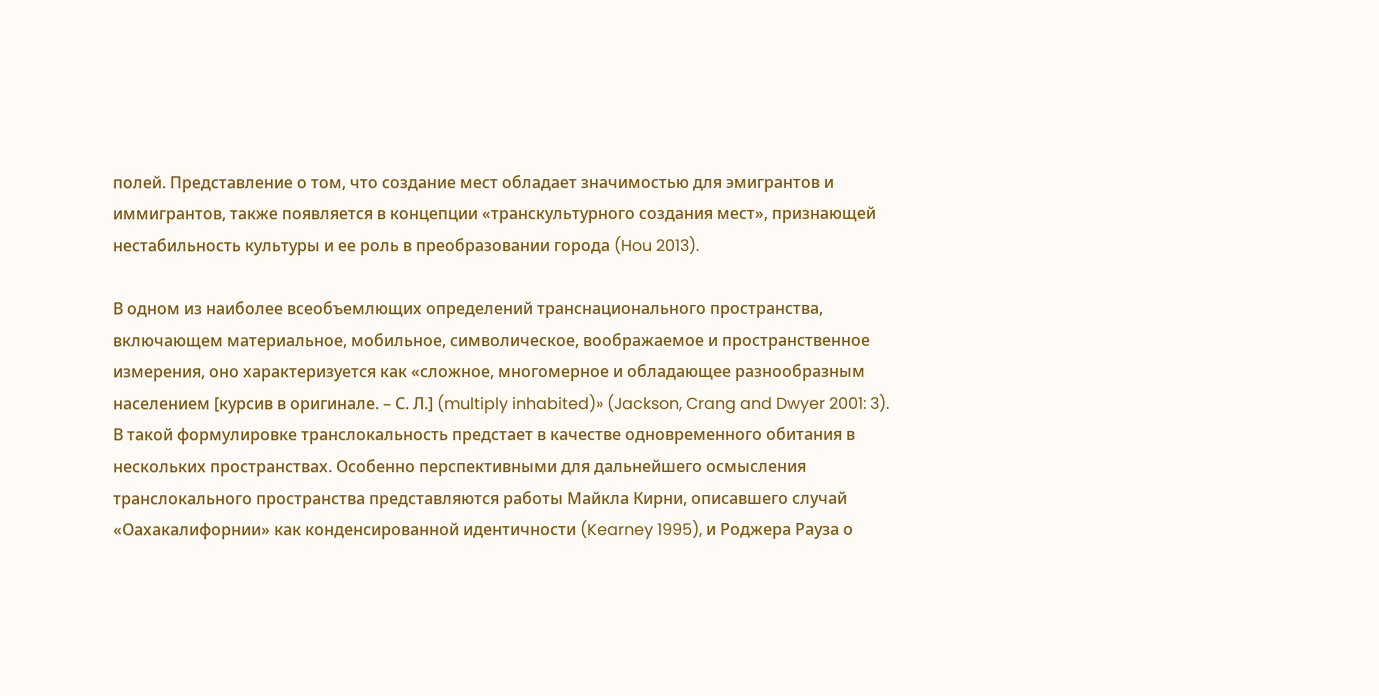полей. Представление о том, что создание мест обладает значимостью для эмигрантов и иммигрантов, также появляется в концепции «транскультурного создания мест», признающей нестабильность культуры и ее роль в преобразовании города (Hou 2013).

В одном из наиболее всеобъемлющих определений транснационального пространства, включающем материальное, мобильное, символическое, воображаемое и пространственное измерения, оно характеризуется как «сложное, многомерное и обладающее разнообразным населением [курсив в оригинале. – С. Л.] (multiply inhabited)» (Jackson, Crang and Dwyer 2001: 3). В такой формулировке транслокальность предстает в качестве одновременного обитания в нескольких пространствах. Особенно перспективными для дальнейшего осмысления транслокального пространства представляются работы Майкла Кирни, описавшего случай «Оахакалифорнии» как конденсированной идентичности (Kearney 1995), и Роджера Рауза о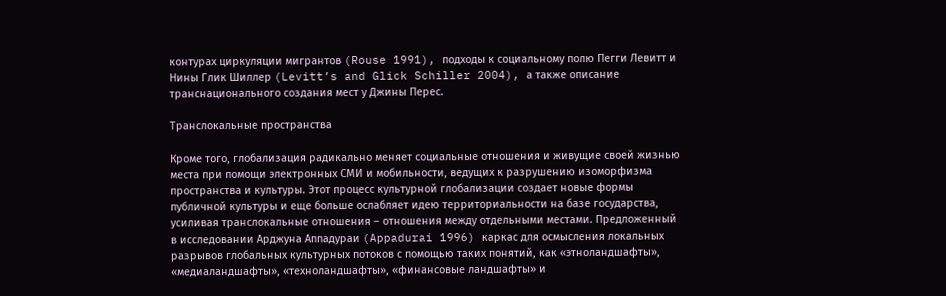контурах циркуляции мигрантов (Rouse 1991), подходы к социальному полю Пегги Левитт и Нины Глик Шиллер (Levitt’s and Glick Schiller 2004), а также описание транснационального создания мест у Джины Перес.

Транслокальные пространства

Кроме того, глобализация радикально меняет социальные отношения и живущие своей жизнью места при помощи электронных СМИ и мобильности, ведущих к разрушению изоморфизма пространства и культуры. Этот процесс культурной глобализации создает новые формы публичной культуры и еще больше ослабляет идею территориальности на базе государства, усиливая транслокальные отношения – отношения между отдельными местами. Предложенный в исследовании Арджуна Аппадураи (Appadurai 1996) каркас для осмысления локальных разрывов глобальных культурных потоков с помощью таких понятий, как «этноландшафты», «медиаландшафты», «техноландшафты», «финансовые ландшафты» и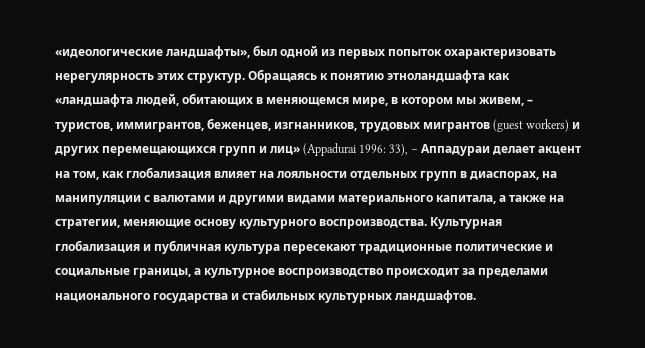«идеологические ландшафты», был одной из первых попыток охарактеризовать нерегулярность этих структур. Обращаясь к понятию этноландшафта как «ландшафта людей, обитающих в меняющемся мире, в котором мы живем, – туристов, иммигрантов, беженцев, изгнанников, трудовых мигрантов (guest workers) и других перемещающихся групп и лиц» (Appadurai 1996: 33), – Аппадураи делает акцент на том, как глобализация влияет на лояльности отдельных групп в диаспорах, на манипуляции с валютами и другими видами материального капитала, а также на стратегии, меняющие основу культурного воспроизводства. Культурная глобализация и публичная культура пересекают традиционные политические и социальные границы, а культурное воспроизводство происходит за пределами национального государства и стабильных культурных ландшафтов.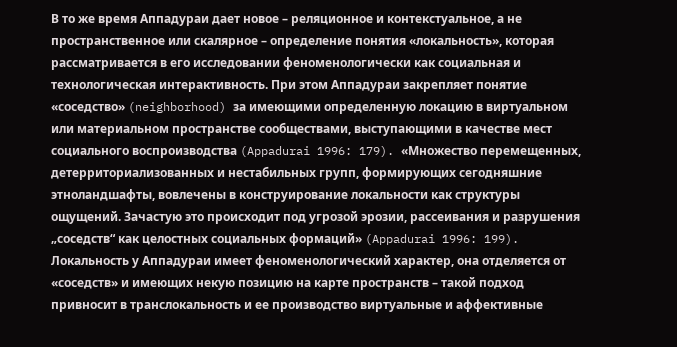В то же время Аппадураи дает новое – реляционное и контекстуальное, а не пространственное или скалярное – определение понятия «локальность», которая рассматривается в его исследовании феноменологически как социальная и технологическая интерактивность. При этом Аппадураи закрепляет понятие «соседство» (neighborhood) за имеющими определенную локацию в виртуальном или материальном пространстве сообществами, выступающими в качестве мест социального воспроизводства (Appadurai 1996: 179). «Множество перемещенных, детерриториализованных и нестабильных групп, формирующих сегодняшние этноландшафты, вовлечены в конструирование локальности как структуры ощущений. Зачастую это происходит под угрозой эрозии, рассеивания и разрушения „соседств“ как целостных социальных формаций» (Appadurai 1996: 199). Локальность у Аппадураи имеет феноменологический характер, она отделяется от «соседств» и имеющих некую позицию на карте пространств – такой подход привносит в транслокальность и ее производство виртуальные и аффективные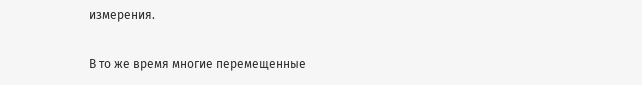измерения.

В то же время многие перемещенные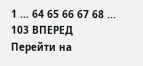1 ... 64 65 66 67 68 ... 103 ВПЕРЕД
Перейти на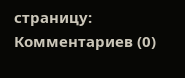страницу:
Комментариев (0)